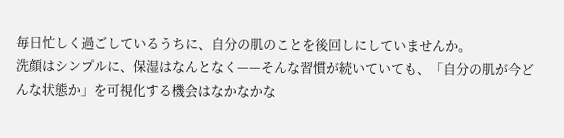毎日忙しく過ごしているうちに、自分の肌のことを後回しにしていませんか。
洗顔はシンプルに、保湿はなんとなく——そんな習慣が続いていても、「自分の肌が今どんな状態か」を可視化する機会はなかなかな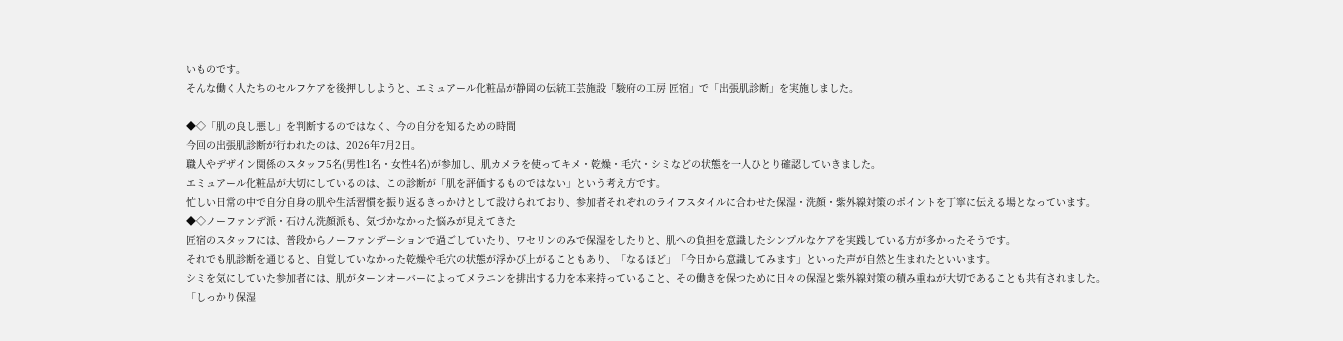いものです。
そんな働く人たちのセルフケアを後押ししようと、エミュアール化粧品が静岡の伝統工芸施設「駿府の工房 匠宿」で「出張肌診断」を実施しました。

◆◇「肌の良し悪し」を判断するのではなく、今の自分を知るための時間
今回の出張肌診断が行われたのは、2026年7月2日。
職人やデザイン関係のスタッフ5名(男性1名・女性4名)が参加し、肌カメラを使ってキメ・乾燥・毛穴・シミなどの状態を一人ひとり確認していきました。
エミュアール化粧品が大切にしているのは、この診断が「肌を評価するものではない」という考え方です。
忙しい日常の中で自分自身の肌や生活習慣を振り返るきっかけとして設けられており、参加者それぞれのライフスタイルに合わせた保湿・洗顔・紫外線対策のポイントを丁寧に伝える場となっています。
◆◇ノーファンデ派・石けん洗顔派も、気づかなかった悩みが見えてきた
匠宿のスタッフには、普段からノーファンデーションで過ごしていたり、ワセリンのみで保湿をしたりと、肌への負担を意識したシンプルなケアを実践している方が多かったそうです。
それでも肌診断を通じると、自覚していなかった乾燥や毛穴の状態が浮かび上がることもあり、「なるほど」「今日から意識してみます」といった声が自然と生まれたといいます。
シミを気にしていた参加者には、肌がターンオーバーによってメラニンを排出する力を本来持っていること、その働きを保つために日々の保湿と紫外線対策の積み重ねが大切であることも共有されました。
「しっかり保湿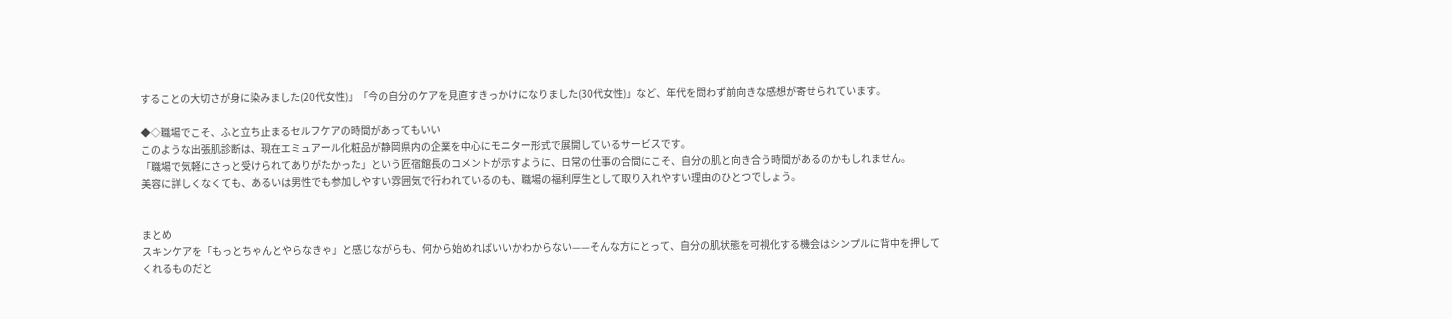することの大切さが身に染みました(20代女性)」「今の自分のケアを見直すきっかけになりました(30代女性)」など、年代を問わず前向きな感想が寄せられています。

◆◇職場でこそ、ふと立ち止まるセルフケアの時間があってもいい
このような出張肌診断は、現在エミュアール化粧品が静岡県内の企業を中心にモニター形式で展開しているサービスです。
「職場で気軽にさっと受けられてありがたかった」という匠宿館長のコメントが示すように、日常の仕事の合間にこそ、自分の肌と向き合う時間があるのかもしれません。
美容に詳しくなくても、あるいは男性でも参加しやすい雰囲気で行われているのも、職場の福利厚生として取り入れやすい理由のひとつでしょう。


まとめ
スキンケアを「もっとちゃんとやらなきゃ」と感じながらも、何から始めればいいかわからない——そんな方にとって、自分の肌状態を可視化する機会はシンプルに背中を押してくれるものだと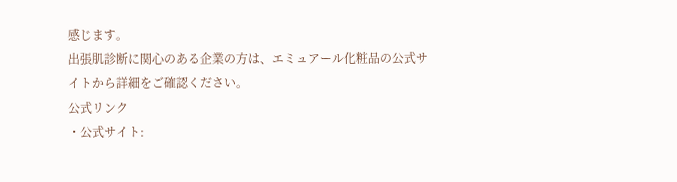感じます。
出張肌診断に関心のある企業の方は、エミュアール化粧品の公式サイトから詳細をご確認ください。
公式リンク
・公式サイト: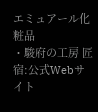エミュアール化粧品
・駿府の工房 匠宿:公式Webサイト